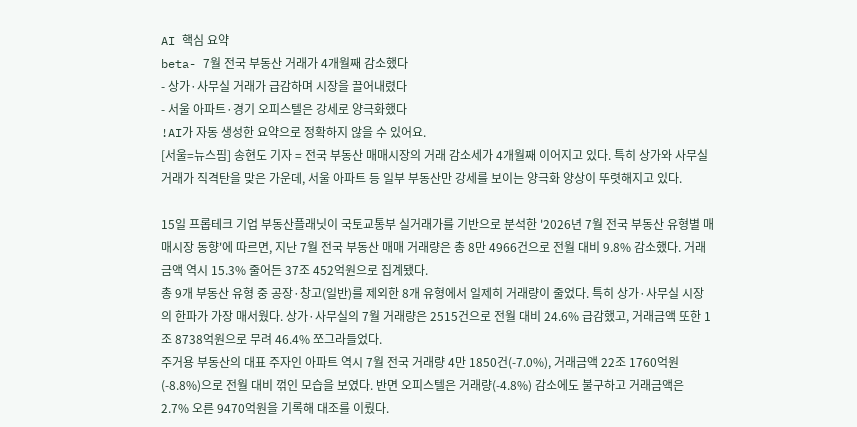AI 핵심 요약
beta- 7월 전국 부동산 거래가 4개월째 감소했다
- 상가·사무실 거래가 급감하며 시장을 끌어내렸다
- 서울 아파트·경기 오피스텔은 강세로 양극화했다
!AI가 자동 생성한 요약으로 정확하지 않을 수 있어요.
[서울=뉴스핌] 송현도 기자 = 전국 부동산 매매시장의 거래 감소세가 4개월째 이어지고 있다. 특히 상가와 사무실 거래가 직격탄을 맞은 가운데, 서울 아파트 등 일부 부동산만 강세를 보이는 양극화 양상이 뚜렷해지고 있다.

15일 프롭테크 기업 부동산플래닛이 국토교통부 실거래가를 기반으로 분석한 '2026년 7월 전국 부동산 유형별 매매시장 동향'에 따르면, 지난 7월 전국 부동산 매매 거래량은 총 8만 4966건으로 전월 대비 9.8% 감소했다. 거래금액 역시 15.3% 줄어든 37조 452억원으로 집계됐다.
총 9개 부동산 유형 중 공장·창고(일반)를 제외한 8개 유형에서 일제히 거래량이 줄었다. 특히 상가·사무실 시장의 한파가 가장 매서웠다. 상가·사무실의 7월 거래량은 2515건으로 전월 대비 24.6% 급감했고, 거래금액 또한 1조 8738억원으로 무려 46.4% 쪼그라들었다.
주거용 부동산의 대표 주자인 아파트 역시 7월 전국 거래량 4만 1850건(-7.0%), 거래금액 22조 1760억원(-8.8%)으로 전월 대비 꺾인 모습을 보였다. 반면 오피스텔은 거래량(-4.8%) 감소에도 불구하고 거래금액은 2.7% 오른 9470억원을 기록해 대조를 이뤘다.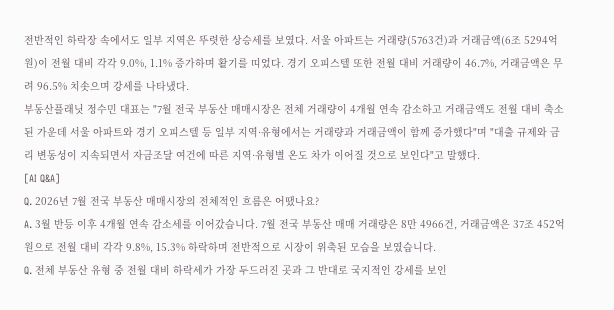전반적인 하락장 속에서도 일부 지역은 뚜렷한 상승세를 보였다. 서울 아파트는 거래량(5763건)과 거래금액(6조 5294억원)이 전월 대비 각각 9.0%, 1.1% 증가하며 활기를 띠었다. 경기 오피스텔 또한 전월 대비 거래량이 46.7%, 거래금액은 무려 96.5% 치솟으며 강세를 나타냈다.
부동산플래닛 정수민 대표는 "7월 전국 부동산 매매시장은 전체 거래량이 4개월 연속 감소하고 거래금액도 전월 대비 축소된 가운데 서울 아파트와 경기 오피스텔 등 일부 지역·유형에서는 거래량과 거래금액이 함께 증가했다"며 "대출 규제와 금리 변동성이 지속되면서 자금조달 여건에 따른 지역·유형별 온도 차가 이어질 것으로 보인다"고 말했다.
[AI Q&A]
Q. 2026년 7월 전국 부동산 매매시장의 전체적인 흐름은 어땠나요?
A. 3월 반등 이후 4개월 연속 감소세를 이어갔습니다. 7월 전국 부동산 매매 거래량은 8만 4966건, 거래금액은 37조 452억원으로 전월 대비 각각 9.8%, 15.3% 하락하며 전반적으로 시장이 위축된 모습을 보였습니다.
Q. 전체 부동산 유형 중 전월 대비 하락세가 가장 두드러진 곳과 그 반대로 국지적인 강세를 보인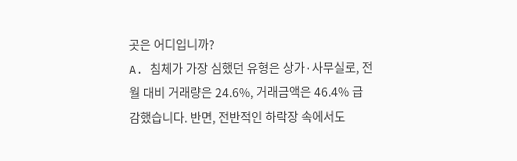곳은 어디입니까?
A. 침체가 가장 심했던 유형은 상가·사무실로, 전월 대비 거래량은 24.6%, 거래금액은 46.4% 급감했습니다. 반면, 전반적인 하락장 속에서도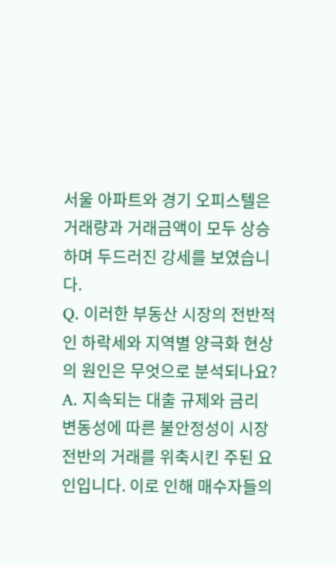서울 아파트와 경기 오피스텔은 거래량과 거래금액이 모두 상승하며 두드러진 강세를 보였습니다.
Q. 이러한 부동산 시장의 전반적인 하락세와 지역별 양극화 현상의 원인은 무엇으로 분석되나요?
A. 지속되는 대출 규제와 금리 변동성에 따른 불안정성이 시장 전반의 거래를 위축시킨 주된 요인입니다. 이로 인해 매수자들의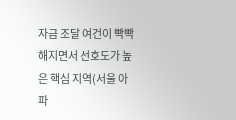자금 조달 여건이 빡빡해지면서 선호도가 높은 핵심 지역(서울 아파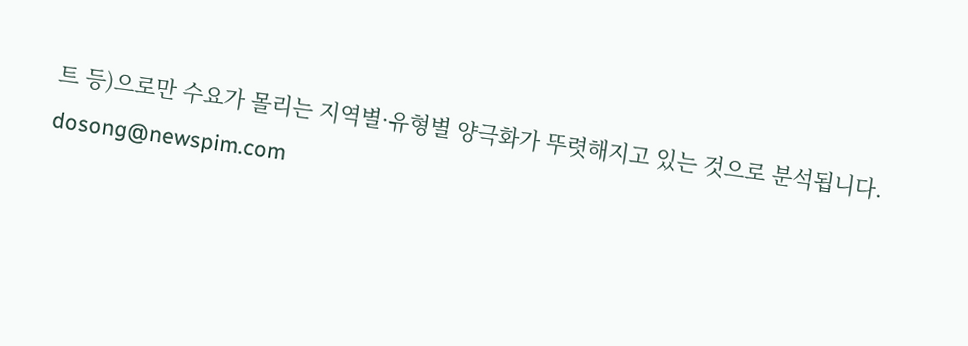트 등)으로만 수요가 몰리는 지역별·유형별 양극화가 뚜렷해지고 있는 것으로 분석됩니다.
dosong@newspim.com